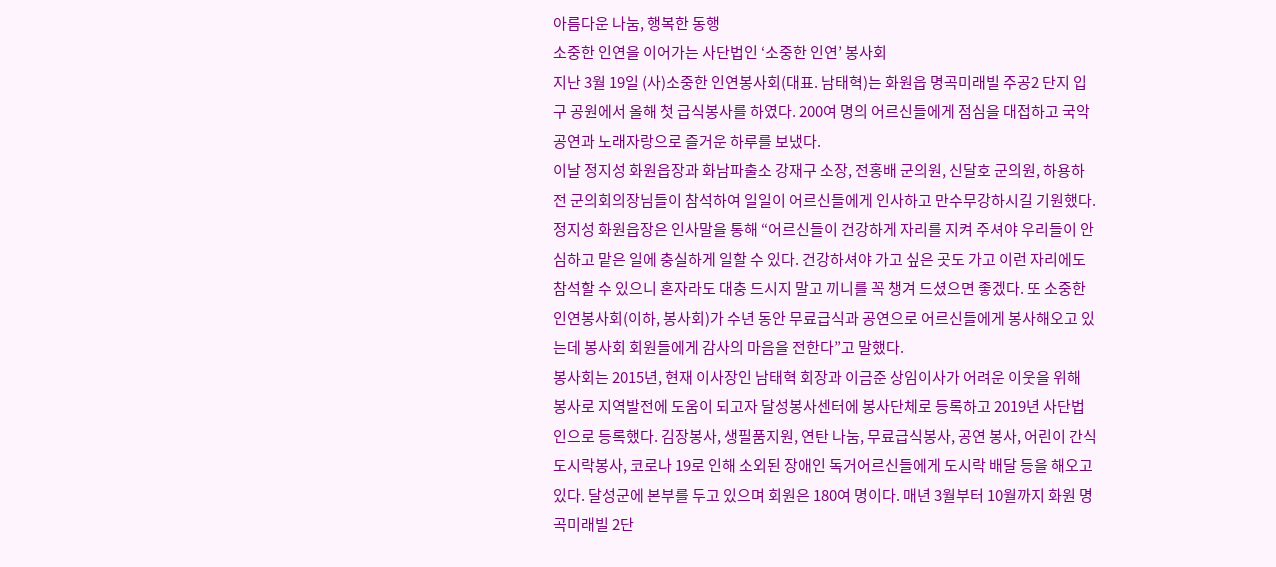아름다운 나눔, 행복한 동행
소중한 인연을 이어가는 사단법인 ‘소중한 인연’ 봉사회
지난 3월 19일 (사)소중한 인연봉사회(대표. 남태혁)는 화원읍 명곡미래빌 주공2 단지 입구 공원에서 올해 첫 급식봉사를 하였다. 200여 명의 어르신들에게 점심을 대접하고 국악 공연과 노래자랑으로 즐거운 하루를 보냈다.
이날 정지성 화원읍장과 화남파출소 강재구 소장, 전홍배 군의원, 신달호 군의원, 하용하 전 군의회의장님들이 참석하여 일일이 어르신들에게 인사하고 만수무강하시길 기원했다.
정지성 화원읍장은 인사말을 통해 “어르신들이 건강하게 자리를 지켜 주셔야 우리들이 안심하고 맡은 일에 충실하게 일할 수 있다. 건강하셔야 가고 싶은 곳도 가고 이런 자리에도 참석할 수 있으니 혼자라도 대충 드시지 말고 끼니를 꼭 챙겨 드셨으면 좋겠다. 또 소중한 인연봉사회(이하, 봉사회)가 수년 동안 무료급식과 공연으로 어르신들에게 봉사해오고 있는데 봉사회 회원들에게 감사의 마음을 전한다”고 말했다.
봉사회는 2015년, 현재 이사장인 남태혁 회장과 이금준 상임이사가 어려운 이웃을 위해 봉사로 지역발전에 도움이 되고자 달성봉사센터에 봉사단체로 등록하고 2019년 사단법인으로 등록했다. 김장봉사, 생필품지원, 연탄 나눔, 무료급식봉사, 공연 봉사, 어린이 간식도시락봉사, 코로나 19로 인해 소외된 장애인 독거어르신들에게 도시락 배달 등을 해오고 있다. 달성군에 본부를 두고 있으며 회원은 180여 명이다. 매년 3월부터 10월까지 화원 명곡미래빌 2단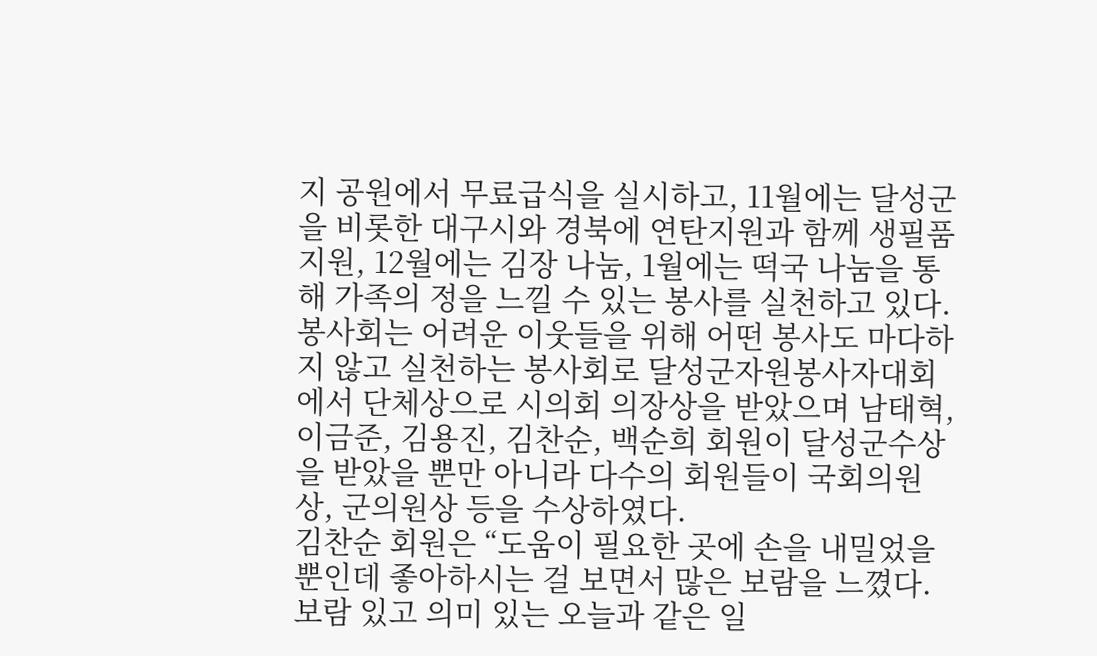지 공원에서 무료급식을 실시하고, 11월에는 달성군을 비롯한 대구시와 경북에 연탄지원과 함께 생필품 지원, 12월에는 김장 나눔, 1월에는 떡국 나눔을 통해 가족의 정을 느낄 수 있는 봉사를 실천하고 있다.
봉사회는 어려운 이웃들을 위해 어떤 봉사도 마다하지 않고 실천하는 봉사회로 달성군자원봉사자대회에서 단체상으로 시의회 의장상을 받았으며 남태혁, 이금준, 김용진, 김찬순, 백순희 회원이 달성군수상을 받았을 뿐만 아니라 다수의 회원들이 국회의원상, 군의원상 등을 수상하였다.
김찬순 회원은 “도움이 필요한 곳에 손을 내밀었을 뿐인데 좋아하시는 걸 보면서 많은 보람을 느꼈다. 보람 있고 의미 있는 오늘과 같은 일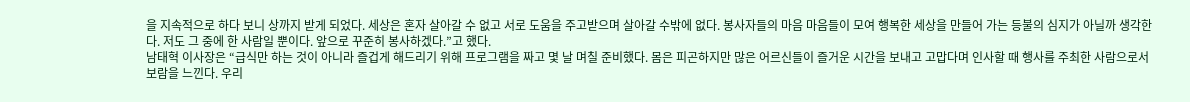을 지속적으로 하다 보니 상까지 받게 되었다. 세상은 혼자 살아갈 수 없고 서로 도움을 주고받으며 살아갈 수밖에 없다. 봉사자들의 마음 마음들이 모여 행복한 세상을 만들어 가는 등불의 심지가 아닐까 생각한다. 저도 그 중에 한 사람일 뿐이다. 앞으로 꾸준히 봉사하겠다.”고 했다.
남태혁 이사장은 “급식만 하는 것이 아니라 즐겁게 해드리기 위해 프로그램을 짜고 몇 날 며칠 준비했다. 몸은 피곤하지만 많은 어르신들이 즐거운 시간을 보내고 고맙다며 인사할 때 행사를 주최한 사람으로서 보람을 느낀다. 우리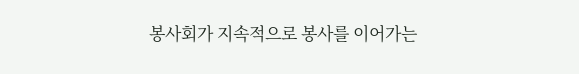봉사회가 지속적으로 봉사를 이어가는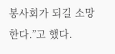봉사회가 되길 소망한다.”고 했다.